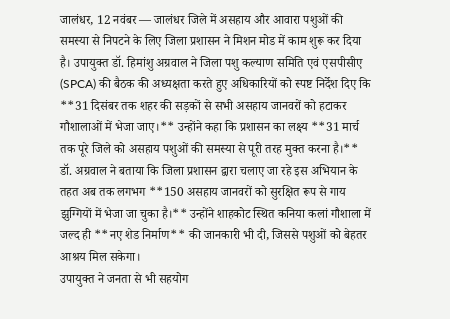जालंधर, 12 नवंबर — जालंधर जिले में असहाय और आवारा पशुओं की समस्या से निपटने के लिए जिला प्रशासन ने मिशन मोड में काम शुरू कर दिया है। उपायुक्त डॉ. हिमांशु अग्रवाल ने जिला पशु कल्याण समिति एवं एसपीसीए (SPCA) की बैठक की अध्यक्षता करते हुए अधिकारियों को स्पष्ट निर्देश दिए कि **31 दिसंबर तक शहर की सड़कों से सभी असहाय जानवरों को हटाकर गौशालाओं में भेजा जाए।** उन्होंने कहा कि प्रशासन का लक्ष्य **31 मार्च तक पूरे जिले को असहाय पशुओं की समस्या से पूरी तरह मुक्त करना है।**
डॉ. अग्रवाल ने बताया कि जिला प्रशासन द्वारा चलाए जा रहे इस अभियान के तहत अब तक लगभग **150 असहाय जानवरों को सुरक्षित रूप से गाय झुग्गियों में भेजा जा चुका है।** उन्होंने शाहकोट स्थित कनिया कलां गौशाला में जल्द ही **नए शेड निर्माण** की जानकारी भी दी, जिससे पशुओं को बेहतर आश्रय मिल सकेगा।
उपायुक्त ने जनता से भी सहयोग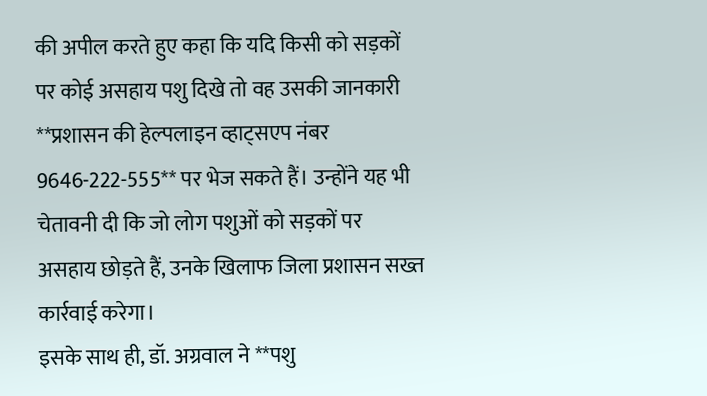की अपील करते हुए कहा कि यदि किसी को सड़कों पर कोई असहाय पशु दिखे तो वह उसकी जानकारी **प्रशासन की हेल्पलाइन व्हाट्सएप नंबर 9646-222-555** पर भेज सकते हैं। उन्होंने यह भी चेतावनी दी कि जो लोग पशुओं को सड़कों पर असहाय छोड़ते हैं, उनके खिलाफ जिला प्रशासन सख्त कार्रवाई करेगा।
इसके साथ ही, डॉ. अग्रवाल ने **पशु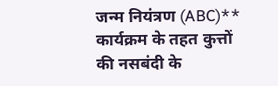जन्म नियंत्रण (ABC)** कार्यक्रम के तहत कुत्तों की नसबंदी के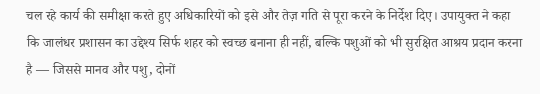चल रहे कार्य की समीक्षा करते हुए अधिकारियों को इसे और तेज़ गति से पूरा करने के निर्देश दिए। उपायुक्त ने कहा कि जालंधर प्रशासन का उद्देश्य सिर्फ शहर को स्वच्छ बनाना ही नहीं, बल्कि पशुओं को भी सुरक्षित आश्रय प्रदान करना है — जिससे मानव और पशु, दोनों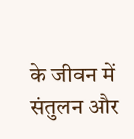के जीवन में संतुलन और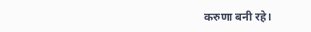करुणा बनी रहे।